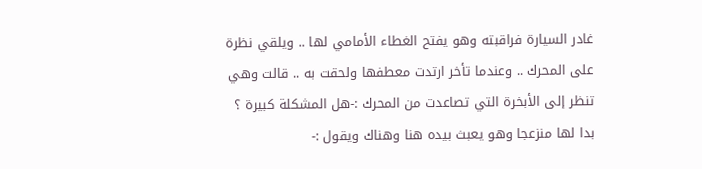غادر السيارة فراقبته وهو يفتح الغطاء الأمامي لها .. ويلقي نظرة على المحرك .. وعندما تأخر ارتدت معطفها ولحقت به .. قالت وهي تنظر إلى الأبخرة التي تصاعدت من المحرك :-هل المشكلة كبيرة ؟
بدا لها منزعجا وهو يعبث بيده هنا وهناك ويقول :-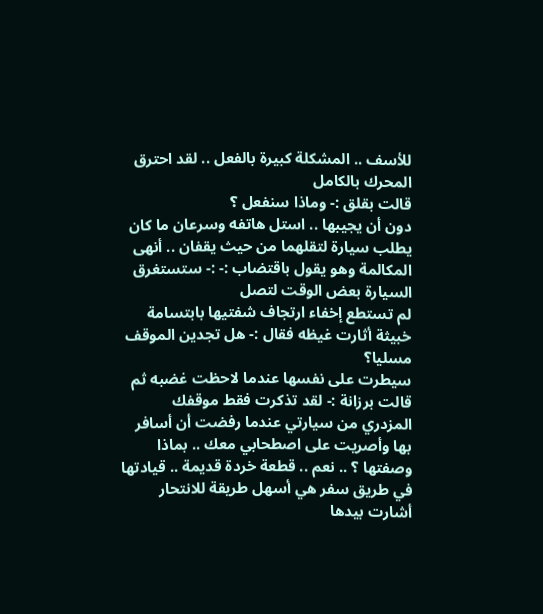للأسف .. المشكلة كبيرة بالفعل .. لقد احترق المحرك بالكامل
قالت بقلق :- وماذا سنفعل ؟
دون أن يجيبها .. استل هاتفه وسرعان ما كان يطلب سيارة لتقلهما من حيث يقفان .. أنهى المكالمة وهو يقول باقتضاب :- :- ستستغرق السيارة بعض الوقت لتصل
لم تستطع إخفاء ارتجاف شفتيها بابتسامة خبيثة أثارت غيظه فقال :- هل تجدين الموقف مسليا؟
سيطرت على نفسها عندما لاحظت غضبه ثم قالت برزانة :- لقد تذكرت فقط موقفك المزدري من سيارتي عندما رفضت أن أسافر بها وأصريت على اصطحابي معك .. بماذا وصفتها ؟ .. نعم .. قطعة خردة قديمة .. قيادتها في طريق سفر هي أسهل طريقة للانتحار
أشارت بيدها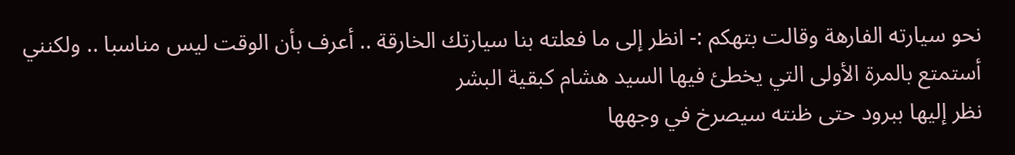نحو سيارته الفارهة وقالت بتهكم :- انظر إلى ما فعلته بنا سيارتك الخارقة .. أعرف بأن الوقت ليس مناسبا .. ولكنني أستمتع بالمرة الأولى التي يخطئ فيها السيد هشام كبقية البشر
نظر إليها ببرود حتى ظنته سيصرخ في وجهها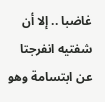غاضبا .. إلا أن شفتيه انفرجتا عن ابتسامة وهو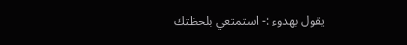يقول بهدوء :- استمتعي بلحظتك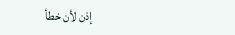إذن لأن خطأ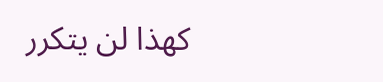كهذا لن يتكرر